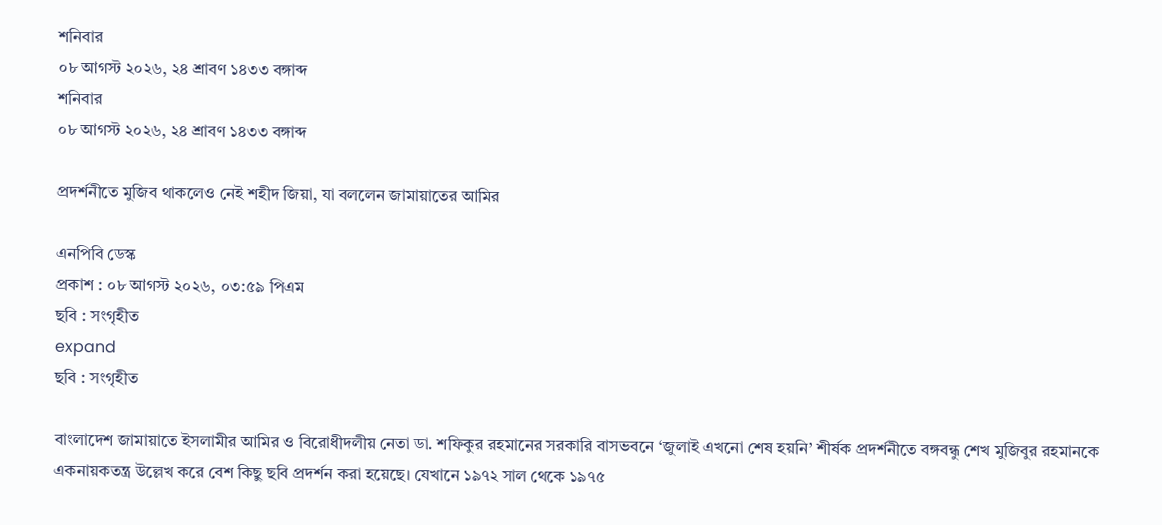শনিবার
০৮ আগস্ট ২০২৬, ২৪ শ্রাবণ ১৪৩৩ বঙ্গাব্দ
শনিবার
০৮ আগস্ট ২০২৬, ২৪ শ্রাবণ ১৪৩৩ বঙ্গাব্দ

প্রদর্শনীতে মুজিব থাকলেও নেই শহীদ জিয়া, যা বললেন জামায়াতের আমির

এনপিবি ডেস্ক
প্রকাশ : ০৮ আগস্ট ২০২৬, ০৩:৫৯ পিএম
ছবি : সংগৃহীত
expand
ছবি : সংগৃহীত

বাংলাদেশ জামায়াতে ইসলামীর আমির ও বিরোধীদলীয় নেতা ডা. শফিকুর রহমানের সরকারি বাসভবনে ‘জুলাই এখনো শেষ হয়নি’ শীর্ষক প্রদর্শনীতে বঙ্গবন্ধু শেখ মুজিবুর রহমানকে একনায়কতন্ত্র উল্লেখ করে বেশ কিছু ছবি প্রদর্শন করা হয়েছে। যেখানে ১৯৭২ সাল থেকে ১৯৭৫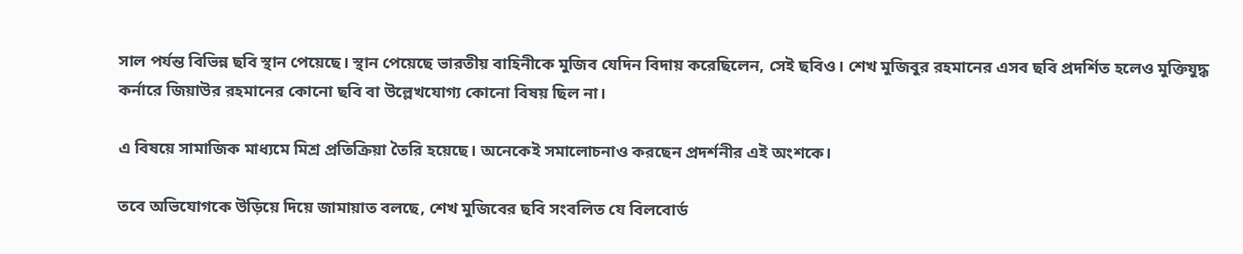সাল পর্যন্ত বিভিন্ন ছবি স্থান পেয়েছে। স্থান পেয়েছে ভারতীয় বাহিনীকে মুজিব যেদিন বিদায় করেছিলেন, সেই ছবিও। শেখ মুজিবুর রহমানের এসব ছবি প্রদর্শিত হলেও মুক্তিযুদ্ধ কর্নারে জিয়াউর রহমানের কোনো ছবি বা উল্লেখযোগ্য কোনো বিষয় ছিল না।

এ বিষয়ে সামাজিক মাধ্যমে মিশ্র প্রতিক্রিয়া তৈরি হয়েছে। অনেকেই সমালোচনাও করছেন প্রদর্শনীর এই অংশকে।

তবে অভিযোগকে উড়িয়ে দিয়ে জামায়াত বলছে, শেখ মুজিবের ছবি সংবলিত যে বিলবোর্ড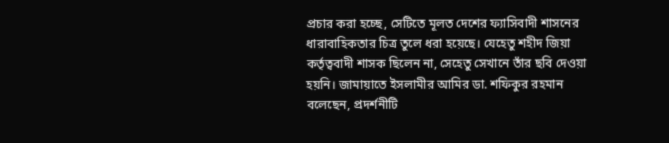প্রচার করা হচ্ছে, সেটিতে মূলত দেশের ফ্যাসিবাদী শাসনের ধারাবাহিকতার চিত্র তুলে ধরা হয়েছে। যেহেতু শহীদ জিয়া কর্তৃত্ববাদী শাসক ছিলেন না, সেহেতু সেখানে তাঁর ছবি দেওয়া হয়নি। জামায়াতে ইসলামীর আমির ডা. শফিকুর রহমান বলেছেন, প্রদর্শনীটি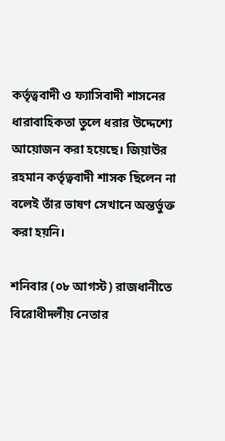কর্তৃত্ববাদী ও ফ্যাসিবাদী শাসনের ধারাবাহিকতা তুলে ধরার উদ্দেশ্যে আয়োজন করা হয়েছে। জিয়াউর রহমান কর্তৃত্ববাদী শাসক ছিলেন না বলেই তাঁর ভাষণ সেখানে অন্তর্ভুক্ত করা হয়নি।

শনিবার (০৮ আগস্ট) রাজধানীতে বিরোধীদলীয় নেতার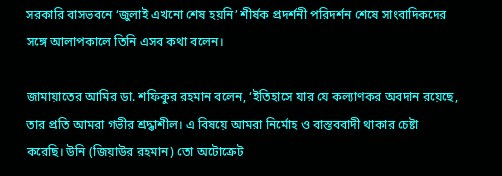সরকারি বাসভবনে ‘জুলাই এখনো শেষ হয়নি’ শীর্ষক প্রদর্শনী পরিদর্শন শেষে সাংবাদিকদের সঙ্গে আলাপকালে তিনি এসব কথা বলেন।

জামায়াতের আমির ডা. শফিকুর রহমান বলেন, ‘ইতিহাসে যার যে কল্যাণকর অবদান রয়েছে, তার প্রতি আমরা গভীর শ্রদ্ধাশীল। এ বিষয়ে আমরা নির্মোহ ও বাস্তববাদী থাকার চেষ্টা করেছি। উনি (জিয়াউর রহমান) তো অটোক্রেট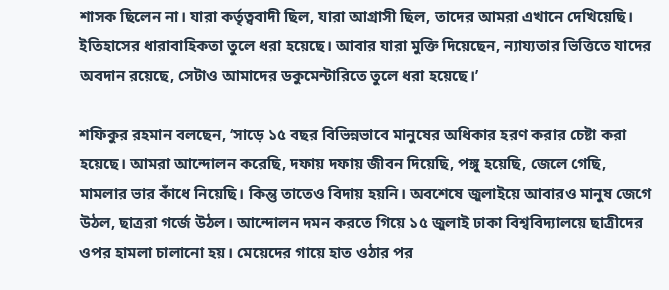শাসক ছিলেন না। যারা কর্তৃত্ববাদী ছিল, যারা আগ্রাসী ছিল, তাদের আমরা এখানে দেখিয়েছি। ইতিহাসের ধারাবাহিকতা তুলে ধরা হয়েছে। আবার যারা মুক্তি দিয়েছেন, ন্যায্যতার ভিত্তিতে যাদের অবদান রয়েছে, সেটাও আমাদের ডকুমেন্টারিতে তুলে ধরা হয়েছে।’

শফিকুর রহমান বলছেন, ‘সাড়ে ১৫ বছর বিভিন্নভাবে মানুষের অধিকার হরণ করার চেষ্টা করা হয়েছে। আমরা আন্দোলন করেছি, দফায় দফায় জীবন দিয়েছি, পঙ্গু হয়েছি, জেলে গেছি, মামলার ভার কাঁধে নিয়েছি। কিন্তু তাতেও বিদায় হয়নি। অবশেষে জুলাইয়ে আবারও মানুষ জেগে উঠল, ছাত্ররা গর্জে উঠল। আন্দোলন দমন করতে গিয়ে ১৫ জুলাই ঢাকা বিশ্ববিদ্যালয়ে ছাত্রীদের ওপর হামলা চালানো হয়। মেয়েদের গায়ে হাত ওঠার পর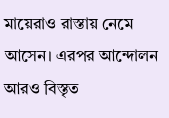মায়েরাও রাস্তায় নেমে আসেন। এরপর আন্দোলন আরও বিস্তৃত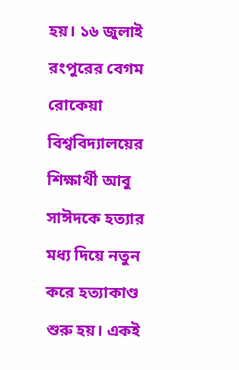হয়। ১৬ জুলাই রংপুরের বেগম রোকেয়া বিশ্ববিদ্যালয়ের শিক্ষার্থী আবু সাঈদকে হত্যার মধ্য দিয়ে নতুন করে হত্যাকাণ্ড শুরু হয়। একই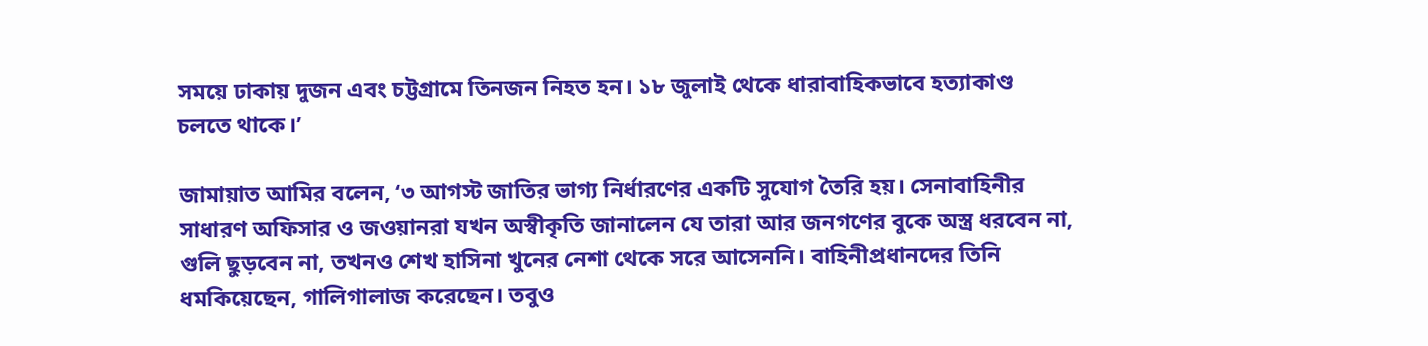সময়ে ঢাকায় দুজন এবং চট্টগ্রামে তিনজন নিহত হন। ১৮ জুলাই থেকে ধারাবাহিকভাবে হত্যাকাণ্ড চলতে থাকে।’

জামায়াত আমির বলেন, ‘৩ আগস্ট জাতির ভাগ্য নির্ধারণের একটি সুযোগ তৈরি হয়। সেনাবাহিনীর সাধারণ অফিসার ও জওয়ানরা যখন অস্বীকৃতি জানালেন যে তারা আর জনগণের বুকে অস্ত্র ধরবেন না, গুলি ছুড়বেন না, তখনও শেখ হাসিনা খুনের নেশা থেকে সরে আসেননি। বাহিনীপ্রধানদের তিনি ধমকিয়েছেন, গালিগালাজ করেছেন। তবুও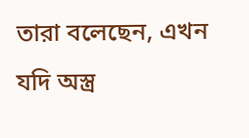তারা বলেছেন, এখন যদি অস্ত্র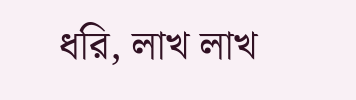ধরি, লাখ লাখ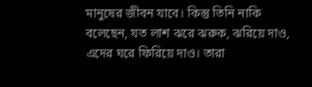মানুষের জীবন যাবে। কিন্তু তিনি নাকি বলেছেন, যত লাশ ঝরে ঝরুক, ঝরিয়ে দাও, এদের ঘরে ফিরিয়ে দাও। তারা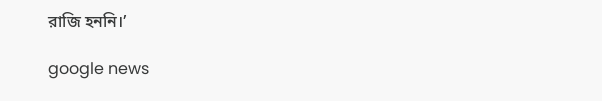রাজি হননি।’

google news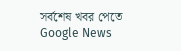সর্বশেষ খবর পেতে Google News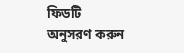ফিডটি অনুসরণ করুন